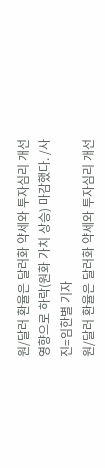원/달러 환율은 달러화 약세와 투자심리 개선 영향으로 하락(원화 가치 상승) 마감했다. /사진=임한별 기자
원/달러 환율은 달러화 약세와 투자심리 개선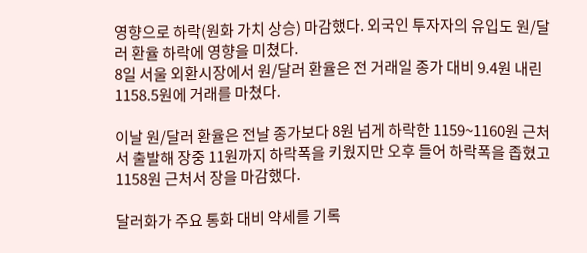영향으로 하락(원화 가치 상승) 마감했다. 외국인 투자자의 유입도 원/달러 환율 하락에 영향을 미쳤다.
8일 서울 외환시장에서 원/달러 환율은 전 거래일 종가 대비 9.4원 내린 1158.5원에 거래를 마쳤다.

이날 원/달러 환율은 전날 종가보다 8원 넘게 하락한 1159~1160원 근처서 출발해 장중 11원까지 하락폭을 키웠지만 오후 들어 하락폭을 좁혔고 1158원 근처서 장을 마감했다.

달러화가 주요 통화 대비 약세를 기록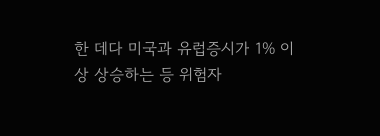한 데다 미국과 유럽증시가 1% 이상 상승하는 등 위험자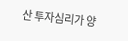산 투자심리가 양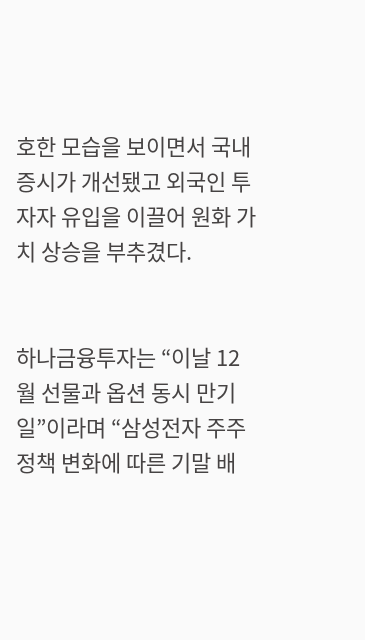호한 모습을 보이면서 국내 증시가 개선됐고 외국인 투자자 유입을 이끌어 원화 가치 상승을 부추겼다.


하나금융투자는 “이날 12월 선물과 옵션 동시 만기일”이라며 “삼성전자 주주정책 변화에 따른 기말 배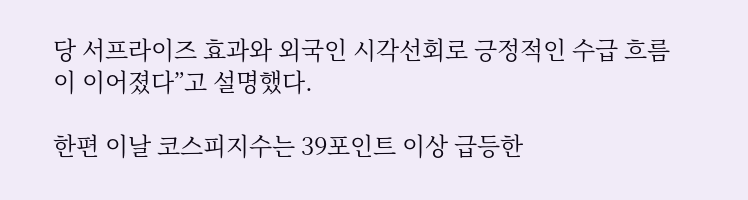당 서프라이즈 효과와 외국인 시각선회로 긍정적인 수급 흐름이 이어졌다”고 설명했다.

한편 이날 코스피지수는 39포인트 이상 급등한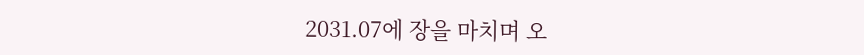2031.07에 장을 마치며 오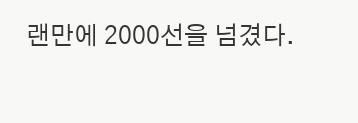랜만에 2000선을 넘겼다.